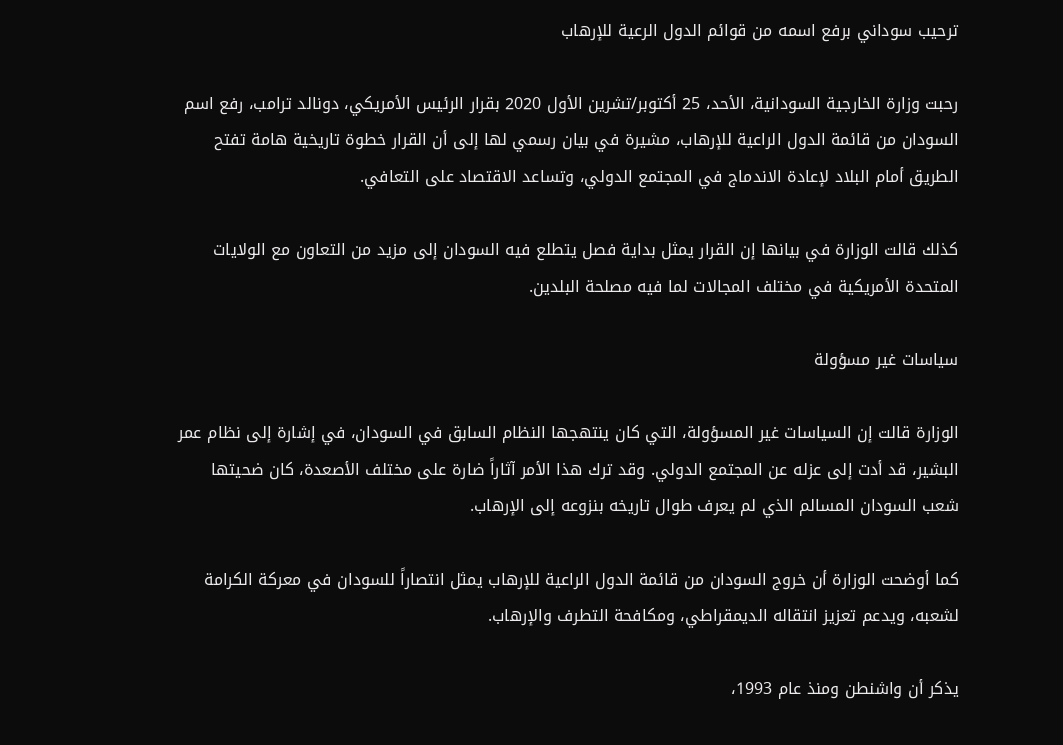ترحيب سوداني برفع اسمه من قوائم الدول الرعية للإرهاب

رحبت وزارة الخارجية السودانية، الأحد، 25 أكتوبر/تشرين الأول 2020 بقرار الرئيس الأمريكي، دونالد ترامب، رفع اسم السودان من قائمة الدول الراعية للإرهاب، مشيرة في بيان رسمي لها إلى أن القرار خطوة تاريخية هامة تفتح الطريق أمام البلاد لإعادة الاندماج في المجتمع الدولي، وتساعد الاقتصاد على التعافي.

كذلك قالت الوزارة في بيانها إن القرار يمثل بداية فصل يتطلع فيه السودان إلى مزيد من التعاون مع الولايات المتحدة الأمريكية في مختلف المجالات لما فيه مصلحة البلدين.

سياسات غير مسؤولة

الوزارة قالت إن السياسات غير المسؤولة، التي كان ينتهجها النظام السابق في السودان، في إشارة إلى نظام عمر البشير، قد أدت إلى عزله عن المجتمع الدولي. وقد ترك هذا الأمر آثاراً ضارة على مختلف الأصعدة، كان ضحيتها شعب السودان المسالم الذي لم يعرف طوال تاريخه بنزوعه إلى الإرهاب.

كما أوضحت الوزارة أن خروج السودان من قائمة الدول الراعية للإرهاب يمثل انتصاراً للسودان في معركة الكرامة لشعبه، ويدعم تعزيز انتقاله الديمقراطي، ومكافحة التطرف والإرهاب.

يذكر أن واشنطن ومنذ عام 1993،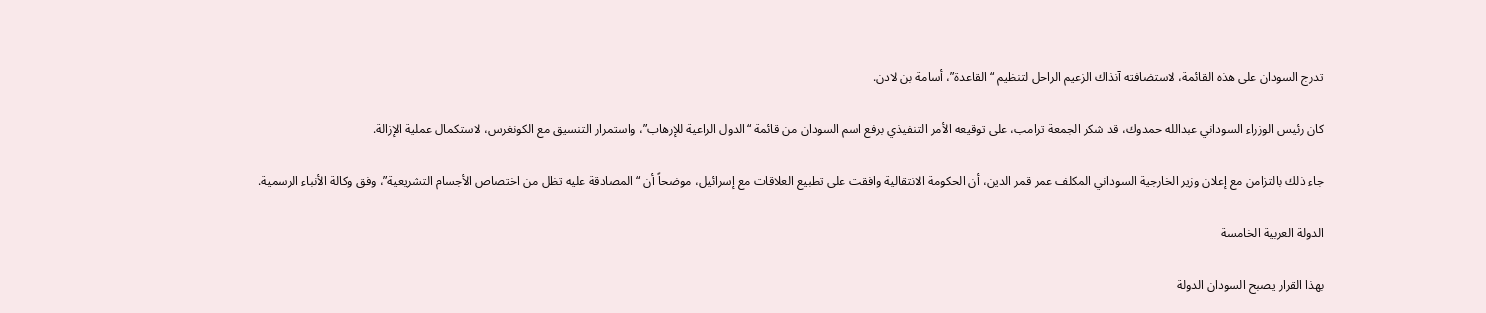تدرج السودان على هذه القائمة، لاستضافته آنذاك الزعيم الراحل لتنظيم “القاعدة”، أسامة بن لادن.

كان رئيس الوزراء السوداني عبدالله حمدوك، قد شكر الجمعة ترامب، على توقيعه الأمر التنفيذي برفع اسم السودان من قائمة “الدول الراعية للإرهاب”، واستمرار التنسيق مع الكونغرس، لاستكمال عملية الإزالة.

جاء ذلك بالتزامن مع إعلان وزير الخارجية السوداني المكلف عمر قمر الدين، أن الحكومة الانتقالية وافقت على تطبيع العلاقات مع إسرائيل، موضحاً أن “المصادقة عليه تظل من اختصاص الأجسام التشريعية”، وفق وكالة الأنباء الرسمية.

الدولة العربية الخامسة

بهذا القرار يصبح السودان الدولة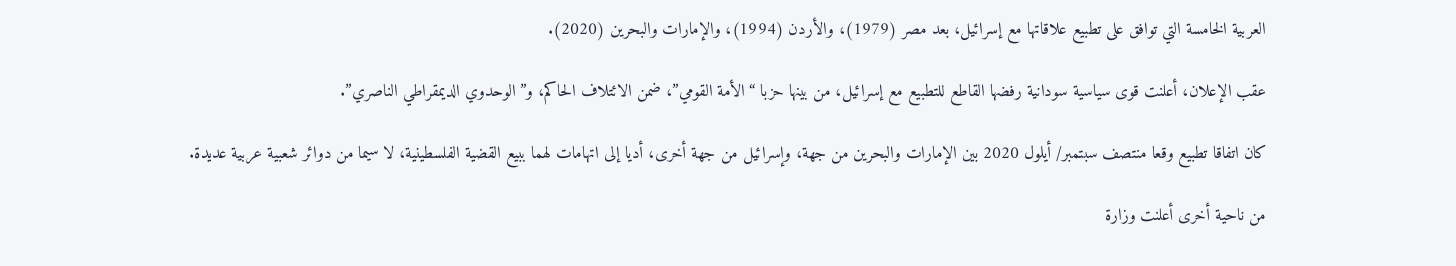العربية الخامسة التي توافق على تطبيع علاقاتها مع إسرائيل، بعد مصر (1979)، والأردن (1994)، والإمارات والبحرين (2020).

عقب الإعلان، أعلنت قوى سياسية سودانية رفضها القاطع للتطبيع مع إسرائيل، من بينها حزبا “الأمة القومي”، ضمن الائتلاف الحاكم، و”الوحدوي الديمقراطي الناصري”.

كان اتفاقا تطبيع وقعا منتصف سبتمبر/ أيلول 2020 بين الإمارات والبحرين من جهة، وإسرائيل من جهة أخرى، أديا إلى اتهامات لهما ببيع القضية الفلسطينية، لا سيما من دوائر شعبية عربية عديدة.

من ناحية أخرى أعلنت وزارة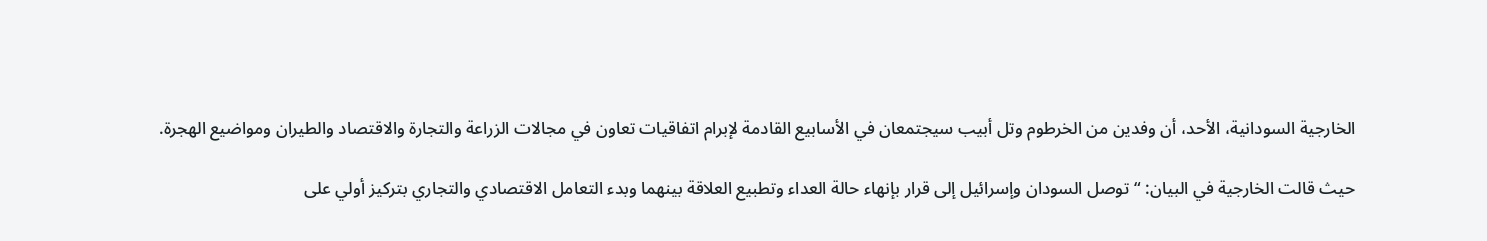الخارجية السودانية، الأحد، أن وفدين من الخرطوم وتل أبيب سيجتمعان في الأسابيع القادمة لإبرام اتفاقيات تعاون في مجالات الزراعة والتجارة والاقتصاد والطيران ومواضيع الهجرة.

حيث قالت الخارجية في البيان: “توصل السودان وإسرائيل إلى قرار بإنهاء حالة العداء وتطبيع العلاقة بينهما وبدء التعامل الاقتصادي والتجاري بتركيز أولي على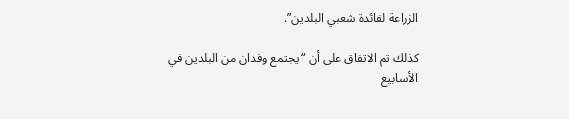الزراعة لفائدة شعبي البلدين”.

كذلك تم الاتفاق على أن “يجتمع وفدان من البلدين في الأسابيع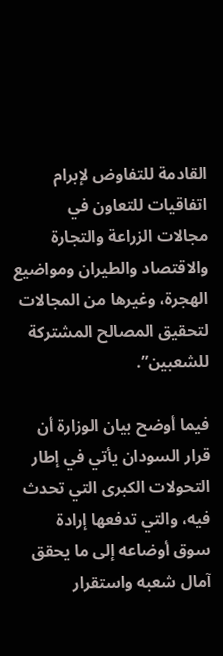القادمة للتفاوض لإبرام اتفاقيات للتعاون في مجالات الزراعة والتجارة والاقتصاد والطيران ومواضيع الهجرة، وغيرها من المجالات لتحقيق المصالح المشتركة للشعبين”.

فيما أوضح بيان الوزارة أن قرار السودان يأتي في إطار التحولات الكبرى التي تحدث فيه، والتي تدفعها إرادة سوق أوضاعه إلى ما يحقق آمال شعبه واستقرار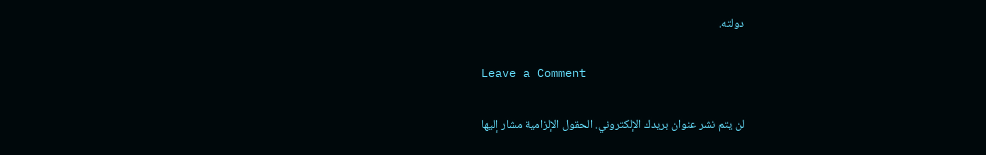دولته.

Leave a Comment

لن يتم نشر عنوان بريدك الإلكتروني. الحقول الإلزامية مشار إليها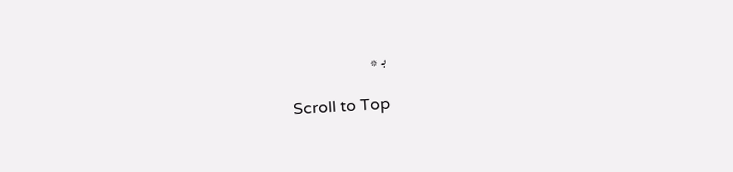بـ *

Scroll to Top